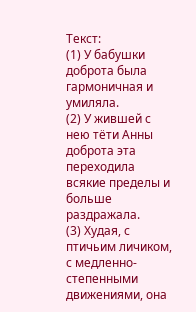Текст:
(1) У бабушки доброта была гармоничная и умиляла.
(2) У жившей с нею тёти Анны доброта эта переходила всякие пределы и больше раздражала.
(3) Худая, с птичьим личиком, с медленно-степенными движениями, она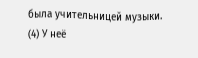была учительницей музыки.
(4) У неё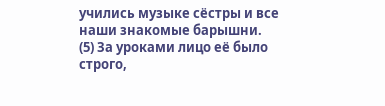учились музыке сёстры и все наши знакомые барышни.
(5) За уроками лицо её было строго,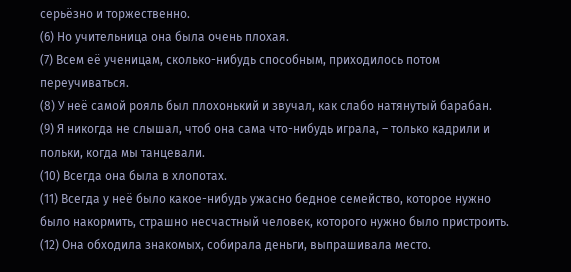серьёзно и торжественно.
(6) Но учительница она была очень плохая.
(7) Всем её ученицам, сколько-нибудь способным, приходилось потом переучиваться.
(8) У неё самой рояль был плохонький и звучал, как слабо натянутый барабан.
(9) Я никогда не слышал, чтоб она сама что-нибудь играла, – только кадрили и польки, когда мы танцевали.
(10) Всегда она была в хлопотах.
(11) Всегда у неё было какое-нибудь ужасно бедное семейство, которое нужно было накормить, страшно несчастный человек, которого нужно было пристроить.
(12) Она обходила знакомых, собирала деньги, выпрашивала место.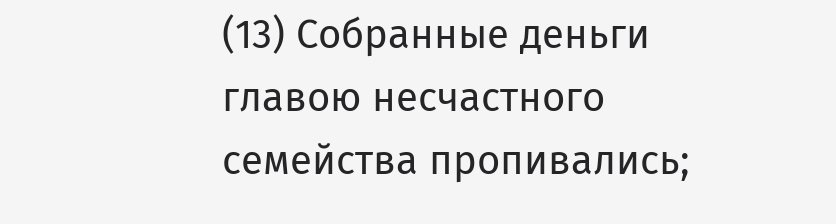(13) Собранные деньги главою несчастного семейства пропивались;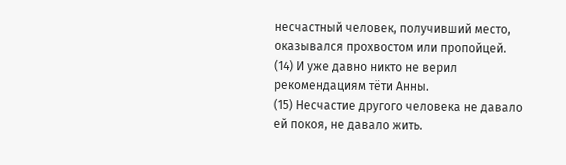несчастный человек, получивший место, оказывался прохвостом или пропойцей.
(14) И уже давно никто не верил рекомендациям тёти Анны.
(15) Несчастие другого человека не давало ей покоя, не давало жить.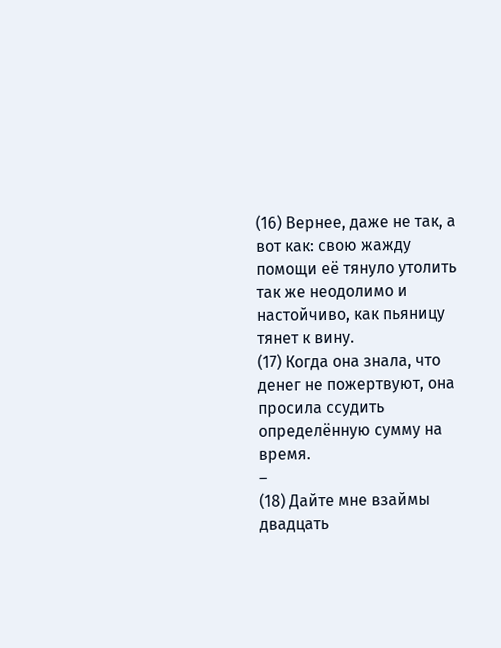(16) Вернее, даже не так, а вот как: свою жажду помощи её тянуло утолить так же неодолимо и настойчиво, как пьяницу тянет к вину.
(17) Когда она знала, что денег не пожертвуют, она просила ссудить определённую сумму на время.
–
(18) Дайте мне взаймы двадцать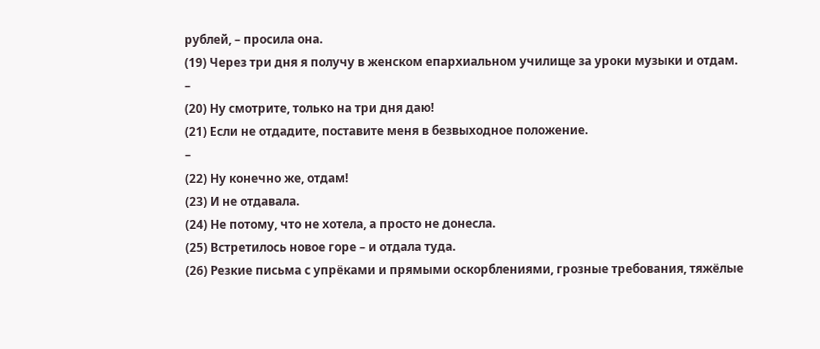рублей, – просила она.
(19) Через три дня я получу в женском епархиальном училище за уроки музыки и отдам.
–
(20) Ну смотрите, только на три дня даю!
(21) Если не отдадите, поставите меня в безвыходное положение.
–
(22) Ну конечно же, отдам!
(23) И не отдавала.
(24) Не потому, что не хотела, а просто не донесла.
(25) Встретилось новое горе – и отдала туда.
(26) Резкие письма с упрёками и прямыми оскорблениями, грозные требования, тяжёлые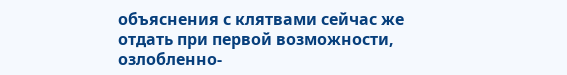объяснения с клятвами сейчас же отдать при первой возможности, озлобленно-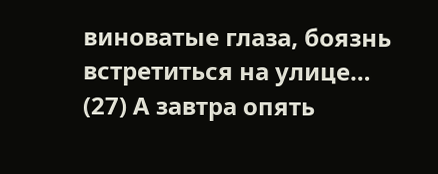виноватые глаза, боязнь встретиться на улице…
(27) А завтра опять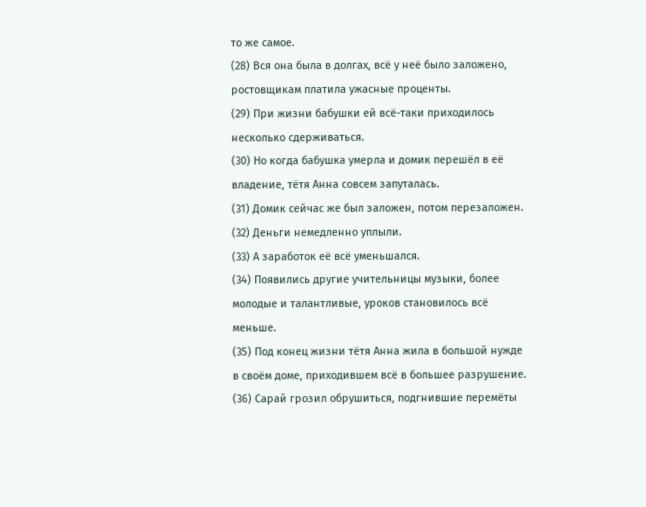то же самое.
(28) Вся она была в долгах, всё у неё было заложено, ростовщикам платила ужасные проценты.
(29) При жизни бабушки ей всё-таки приходилось несколько сдерживаться.
(30) Но когда бабушка умерла и домик перешёл в её владение, тётя Анна совсем запуталась.
(31) Домик сейчас же был заложен, потом перезаложен.
(32) Деньги немедленно уплыли.
(33) А заработок её всё уменьшался.
(34) Появились другие учительницы музыки, более молодые и талантливые, уроков становилось всё меньше.
(35) Под конец жизни тётя Анна жила в большой нужде в своём доме, приходившем всё в большее разрушение.
(36) Сарай грозил обрушиться, подгнившие перемёты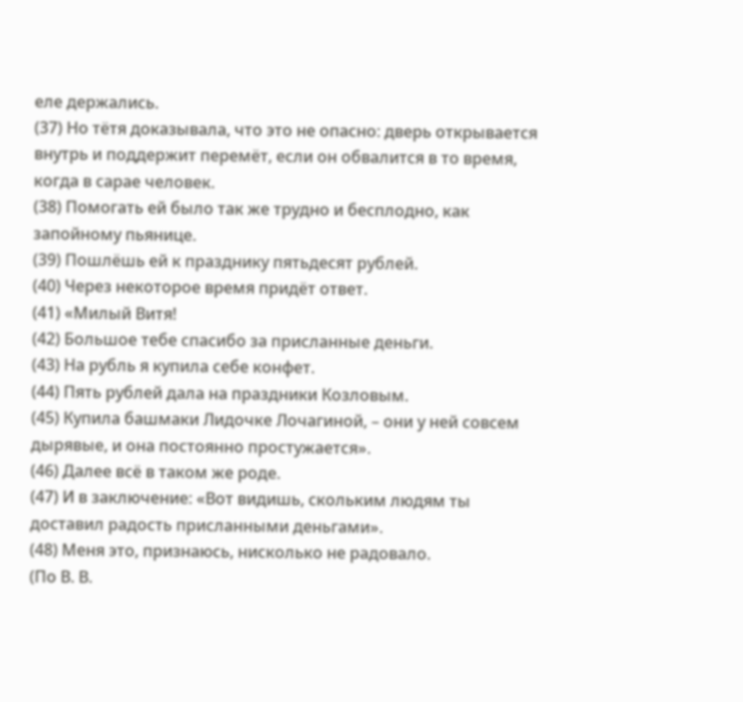еле держались.
(37) Но тётя доказывала, что это не опасно: дверь открывается внутрь и поддержит перемёт, если он обвалится в то время, когда в сарае человек.
(38) Помогать ей было так же трудно и бесплодно, как запойному пьянице.
(39) Пошлёшь ей к празднику пятьдесят рублей.
(40) Через некоторое время придёт ответ.
(41) «Милый Витя!
(42) Большое тебе спасибо за присланные деньги.
(43) На рубль я купила себе конфет.
(44) Пять рублей дала на праздники Козловым.
(45) Купила башмаки Лидочке Лочагиной, – они у ней совсем дырявые, и она постоянно простужается».
(46) Далее всё в таком же роде.
(47) И в заключение: «Вот видишь, скольким людям ты доставил радость присланными деньгами».
(48) Меня это, признаюсь, нисколько не радовало.
(По В. В.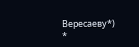Вересаеву*)
*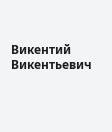Викентий Викентьевич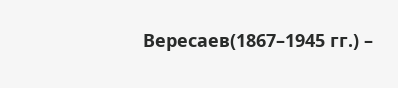Вересаев(1867–1945 гг.) –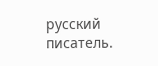русский писатель.